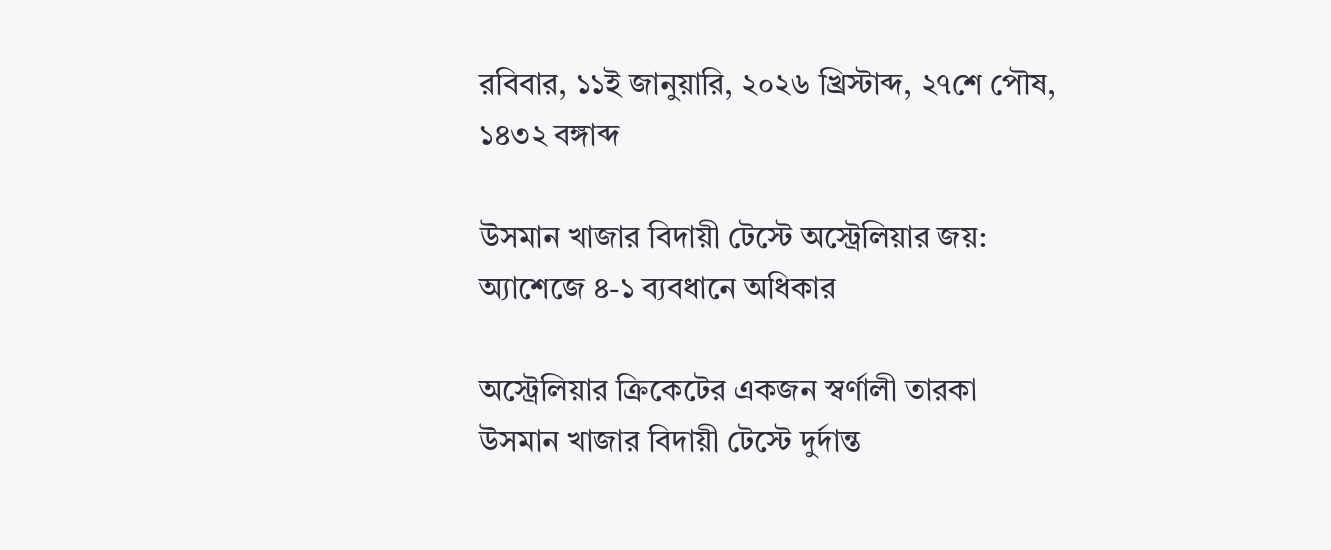রবিবার, ১১ই জানুয়ারি, ২০২৬ খ্রিস্টাব্দ, ২৭শে পৌষ, ১৪৩২ বঙ্গাব্দ

উসমান খাজার বিদায়ী টেস্টে অস্ট্রেলিয়ার জয়: অ্যাশেজে ৪-১ ব্যবধানে অধিকার

অস্ট্রেলিয়ার ক্রিকেটের একজন স্বর্ণালী তারকা উসমান খাজার বিদায়ী টেস্টে দুর্দান্ত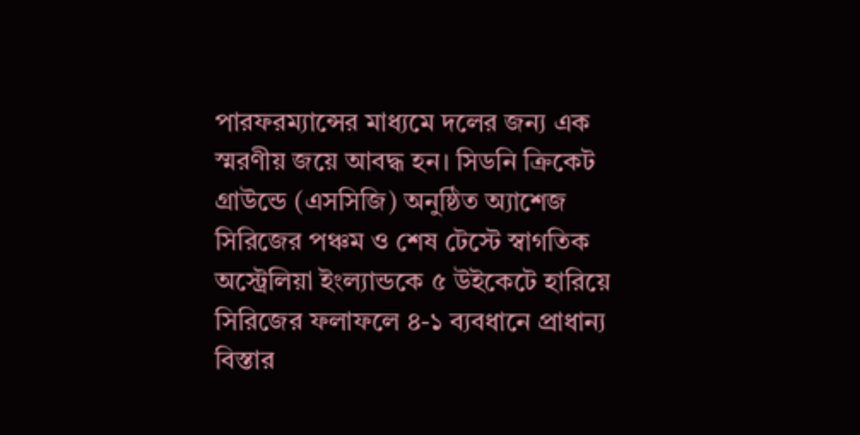পারফরম্যান্সের মাধ্যমে দলের জন্য এক স্মরণীয় জয়ে আবদ্ধ হন। সিডনি ক্রিকেট গ্রাউন্ডে (এসসিজি) অনুষ্ঠিত অ্যাশেজ সিরিজের পঞ্চম ও শেষ টেস্টে স্বাগতিক অস্ট্রেলিয়া ইংল্যান্ডকে ৫ উইকেটে হারিয়ে সিরিজের ফলাফলে ৪-১ ব্যবধানে প্রাধান্য বিস্তার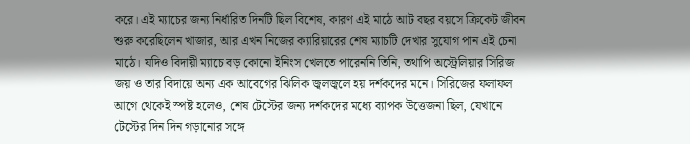করে। এই ম্যাচের জন্য নির্ধারিত দিনটি ছিল বিশেষ, কারণ এই মাঠে আট বছর বয়সে ক্রিকেট জীবন শুরু করেছিলেন খাজার, আর এখন নিজের ক্যারিয়ারের শেষ ম্যাচটি দেখার সুযোগ পান এই চেনা মাঠে। যদিও বিদায়ী ম্যাচে বড় কোনো ইনিংস খেলতে পারেননি তিনি, তথাপি অস্ট্রেলিয়ার সিরিজ জয় ও তার বিদায়ে অন্য এক আবেগের ঝিলিক জ্বলজ্বলে হয় দর্শকদের মনে। সিরিজের ফলাফল আগে থেকেই স্পষ্ট হলেও, শেষ টেস্টের জন্য দর্শকদের মধ্যে ব্যাপক উত্তেজনা ছিল, যেখানে টেস্টের দিন দিন গড়ানোর সঙ্গে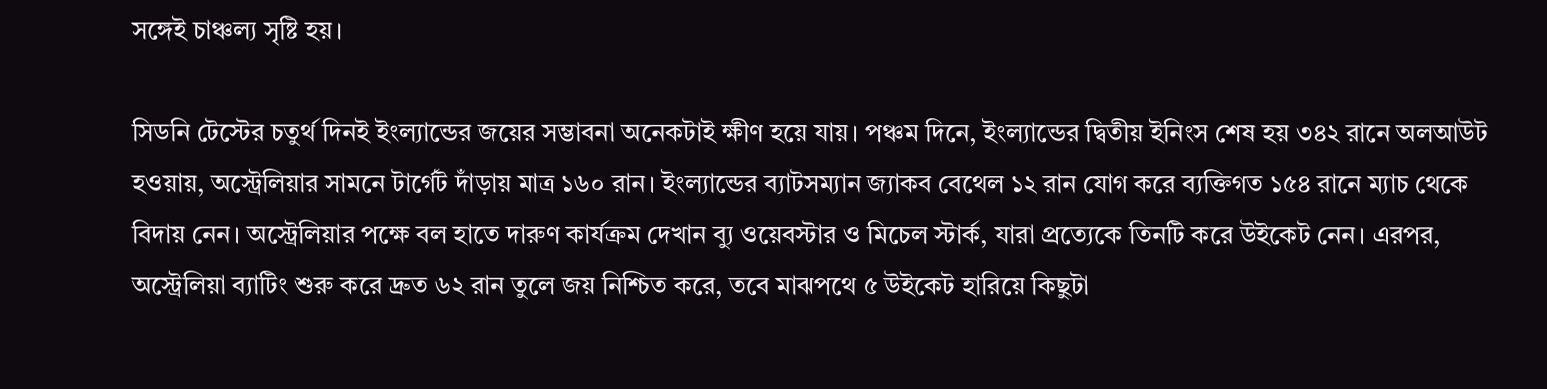সঙ্গেই চাঞ্চল্য সৃষ্টি হয়।

সিডনি টেস্টের চতুর্থ দিনই ইংল্যান্ডের জয়ের সম্ভাবনা অনেকটাই ক্ষীণ হয়ে যায়। পঞ্চম দিনে, ইংল্যান্ডের দ্বিতীয় ইনিংস শেষ হয় ৩৪২ রানে অলআউট হওয়ায়, অস্ট্রেলিয়ার সামনে টার্গেট দাঁড়ায় মাত্র ১৬০ রান। ইংল্যান্ডের ব্যাটসম্যান জ্যাকব বেথেল ১২ রান যোগ করে ব্যক্তিগত ১৫৪ রানে ম্যাচ থেকে বিদায় নেন। অস্ট্রেলিয়ার পক্ষে বল হাতে দারুণ কার্যক্রম দেখান ব্যু ওয়েবস্টার ও মিচেল স্টার্ক, যারা প্রত্যেকে তিনটি করে উইকেট নেন। এরপর, অস্ট্রেলিয়া ব্যাটিং শুরু করে দ্রুত ৬২ রান তুলে জয় নিশ্চিত করে, তবে মাঝপথে ৫ উইকেট হারিয়ে কিছুটা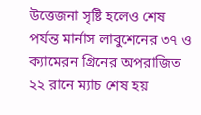উত্তেজনা সৃষ্টি হলেও শেষ পর্যন্ত মার্নাস লাবুশেনের ৩৭ ও ক্যামেরন গ্রিনের অপরাজিত ২২ রানে ম্যাচ শেষ হয়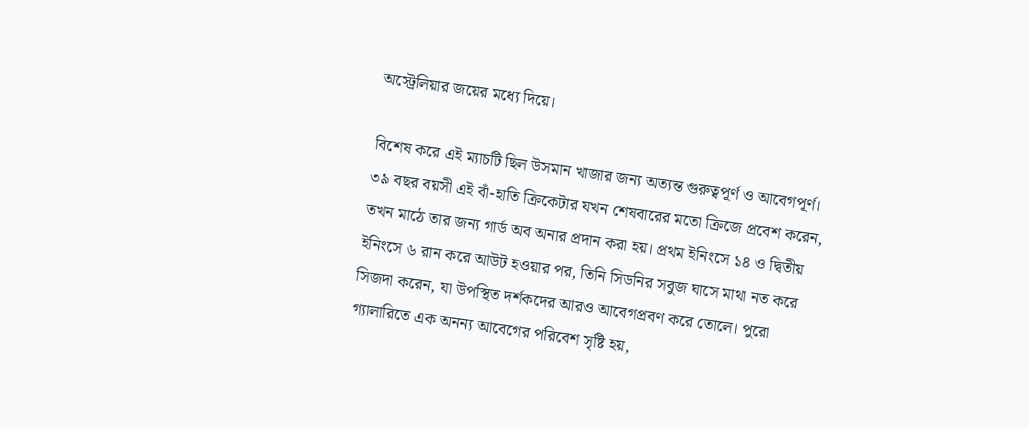অস্ট্রেলিয়ার জয়ের মধ্যে দিয়ে।

বিশেষ করে এই ম্যাচটি ছিল উসমান খাজার জন্য অত্যন্ত গুরুত্বপূর্ণ ও আবেগপূর্ণ। ৩৯ বছর বয়সী এই বাঁ-হাতি ক্রিকেটার যখন শেষবারের মতো ক্রিজে প্রবেশ করেন, তখন মাঠে তার জন্য গার্ড অব অনার প্রদান করা হয়। প্রথম ইনিংসে ১৪ ও দ্বিতীয় ইনিংসে ৬ রান করে আউট হওয়ার পর, তিনি সিডনির সবুজ ঘাসে মাথা নত করে সিজদা করেন, যা উপস্থিত দর্শকদের আরও আবেগপ্রবণ করে তোলে। পুরো গ্যালারিতে এক অনন্য আবেগের পরিবেশ সৃষ্টি হয়,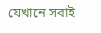যেখানে সবাই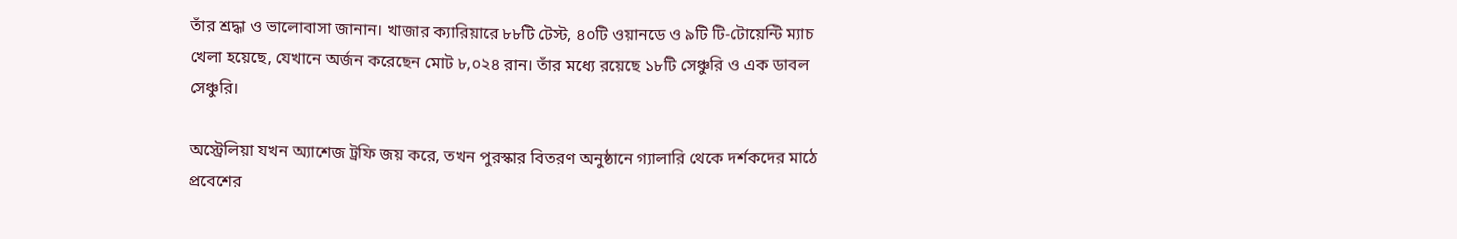তাঁর শ্রদ্ধা ও ভালোবাসা জানান। খাজার ক্যারিয়ারে ৮৮টি টেস্ট, ৪০টি ওয়ানডে ও ৯টি টি-টোয়েন্টি ম্যাচ খেলা হয়েছে, যেখানে অর্জন করেছেন মোট ৮,০২৪ রান। তাঁর মধ্যে রয়েছে ১৮টি সেঞ্চুরি ও এক ডাবল সেঞ্চুরি।

অস্ট্রেলিয়া যখন অ্যাশেজ ট্রফি জয় করে, তখন পুরস্কার বিতরণ অনুষ্ঠানে গ্যালারি থেকে দর্শকদের মাঠে প্রবেশের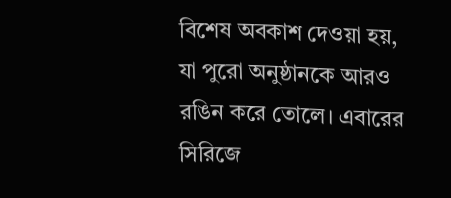বিশেষ অবকাশ দেওয়া হয়, যা পুরো অনুষ্ঠানকে আরও রঙিন করে তোলে। এবারের সিরিজে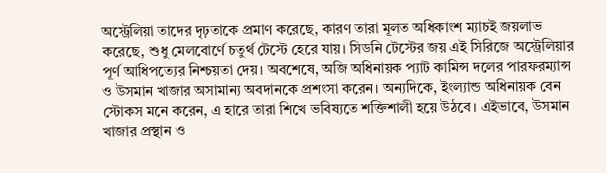অস্ট্রেলিয়া তাদের দৃঢ়তাকে প্রমাণ করেছে, কারণ তারা মূলত অধিকাংশ ম্যাচই জয়লাভ করেছে, শুধু মেলবোর্ণে চতুর্থ টেস্টে হেরে যায়। সিডনি টেস্টের জয় এই সিরিজে অস্ট্রেলিয়ার পূর্ণ আধিপত্যের নিশ্চয়তা দেয়। অবশেষে, অজি অধিনায়ক প্যাট কামিন্স দলের পারফরম্যান্স ও উসমান খাজার অসামান্য অবদানকে প্রশংসা করেন। অন্যদিকে, ইংল্যান্ড অধিনায়ক বেন স্টোকস মনে করেন, এ হারে তারা শিখে ভবিষ্যতে শক্তিশালী হয়ে উঠবে। এইভাবে, উসমান খাজার প্রস্থান ও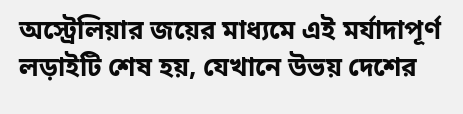অস্ট্রেলিয়ার জয়ের মাধ্যমে এই মর্যাদাপূর্ণ লড়াইটি শেষ হয়, যেখানে উভয় দেশের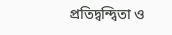প্রতিদ্বন্দ্বিতা ও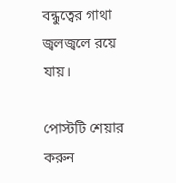বন্ধুত্বের গাথা জ্বলজ্বলে রয়ে যায়।

পোস্টটি শেয়ার করুন